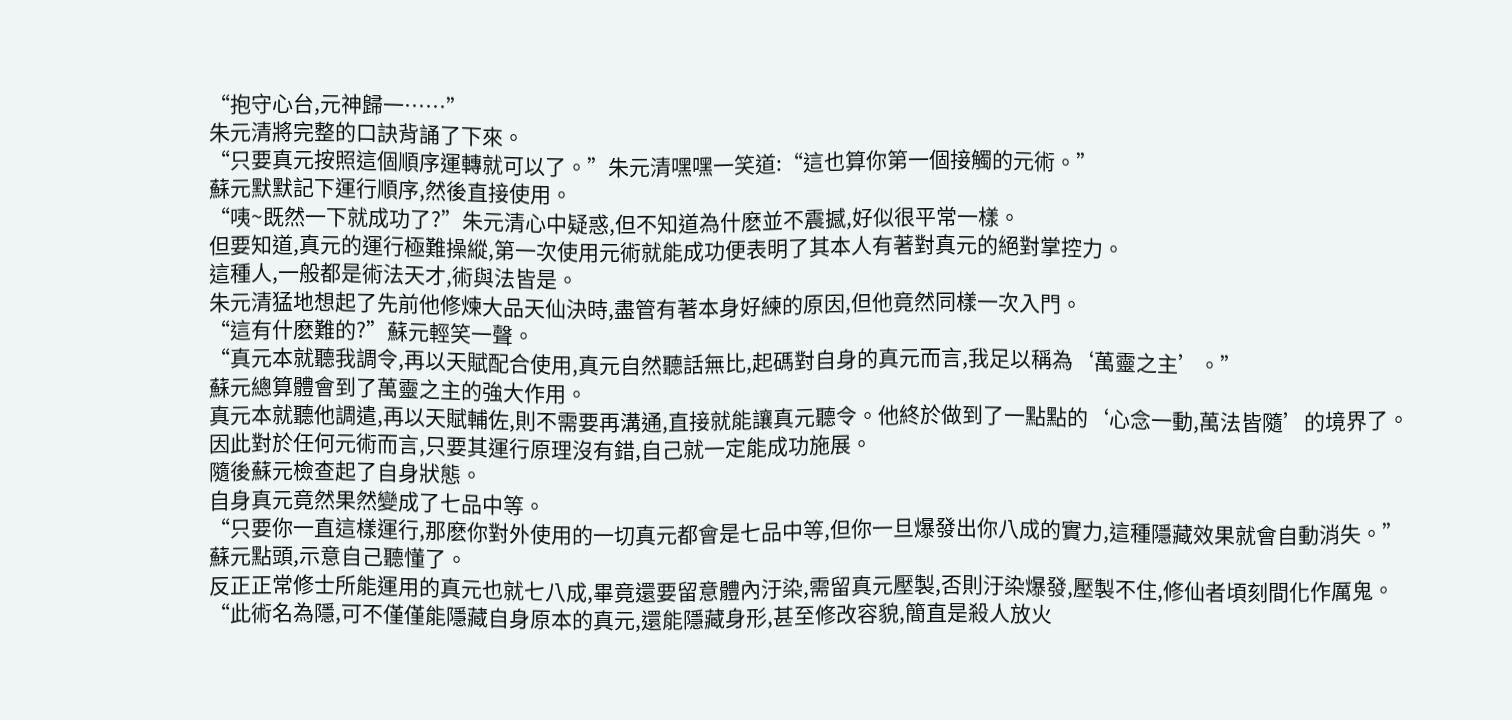“抱守心台,元神歸一……”
朱元清將完整的口訣背誦了下來。
“只要真元按照這個順序運轉就可以了。”朱元清嘿嘿一笑道:“這也算你第一個接觸的元術。”
蘇元默默記下運行順序,然後直接使用。
“咦~既然一下就成功了?”朱元清心中疑惑,但不知道為什麽並不震撼,好似很平常一樣。
但要知道,真元的運行極難操縱,第一次使用元術就能成功便表明了其本人有著對真元的絕對掌控力。
這種人,一般都是術法天才,術與法皆是。
朱元清猛地想起了先前他修煉大品天仙決時,盡管有著本身好練的原因,但他竟然同樣一次入門。
“這有什麽難的?”蘇元輕笑一聲。
“真元本就聽我調令,再以天賦配合使用,真元自然聽話無比,起碼對自身的真元而言,我足以稱為‘萬靈之主’。”
蘇元總算體會到了萬靈之主的強大作用。
真元本就聽他調遣,再以天賦輔佐,則不需要再溝通,直接就能讓真元聽令。他終於做到了一點點的‘心念一動,萬法皆隨’的境界了。
因此對於任何元術而言,只要其運行原理沒有錯,自己就一定能成功施展。
隨後蘇元檢查起了自身狀態。
自身真元竟然果然變成了七品中等。
“只要你一直這樣運行,那麽你對外使用的一切真元都會是七品中等,但你一旦爆發出你八成的實力,這種隱藏效果就會自動消失。”
蘇元點頭,示意自己聽懂了。
反正正常修士所能運用的真元也就七八成,畢竟還要留意體內汙染,需留真元壓製,否則汙染爆發,壓製不住,修仙者頃刻間化作厲鬼。
“此術名為隱,可不僅僅能隱藏自身原本的真元,還能隱藏身形,甚至修改容貌,簡直是殺人放火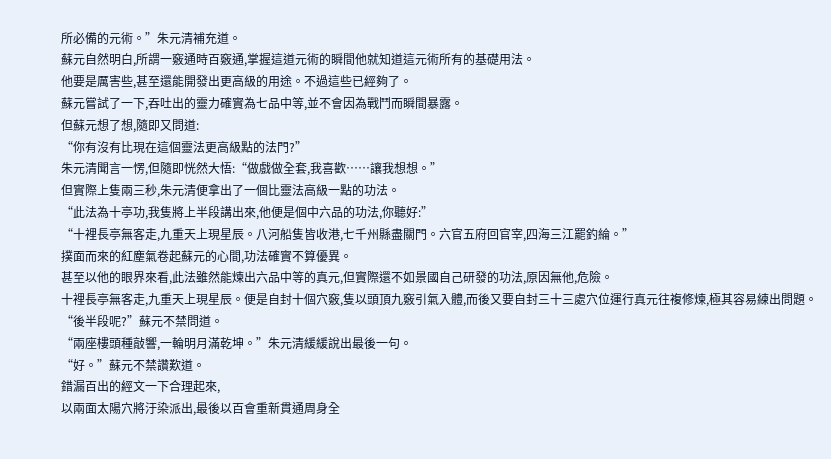所必備的元術。”朱元清補充道。
蘇元自然明白,所謂一竅通時百竅通,掌握這道元術的瞬間他就知道這元術所有的基礎用法。
他要是厲害些,甚至還能開發出更高級的用途。不過這些已經夠了。
蘇元嘗試了一下,吞吐出的靈力確實為七品中等,並不會因為戰鬥而瞬間暴露。
但蘇元想了想,隨即又問道:
“你有沒有比現在這個靈法更高級點的法門?”
朱元清聞言一愣,但隨即恍然大悟:“做戲做全套,我喜歡……讓我想想。”
但實際上隻兩三秒,朱元清便拿出了一個比靈法高級一點的功法。
“此法為十亭功,我隻將上半段講出來,他便是個中六品的功法,你聽好:”
“十裡長亭無客走,九重天上現星辰。八河船隻皆收港,七千州縣盡關門。六官五府回官宰,四海三江罷釣綸。”
撲面而來的紅塵氣卷起蘇元的心間,功法確實不算優異。
甚至以他的眼界來看,此法雖然能煉出六品中等的真元,但實際還不如景國自己研發的功法,原因無他,危險。
十裡長亭無客走,九重天上現星辰。便是自封十個穴竅,隻以頭頂九竅引氣入體,而後又要自封三十三處穴位運行真元往複修煉,極其容易練出問題。
“後半段呢?”蘇元不禁問道。
“兩座樓頭種敲響,一輪明月滿乾坤。”朱元清緩緩說出最後一句。
“好。”蘇元不禁讚歎道。
錯漏百出的經文一下合理起來,
以兩面太陽穴將汙染派出,最後以百會重新貫通周身全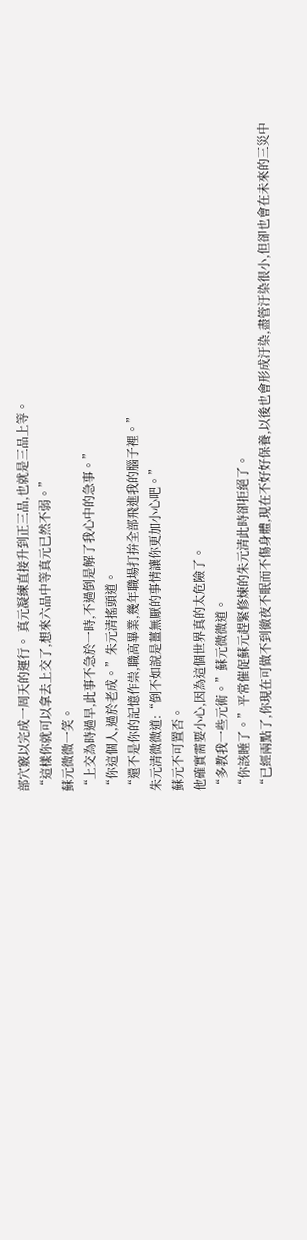部穴竅以完成一周天的運行。 真元凝練直接升到正三品,也就是三品上等。
“這樣你就可以拿去上交了,想來六品中等真元已然不弱。”
蘇元微微一笑。
“上交為時過早,此事不急於一時,不過倒是解了我心中的急事。”
“你這個人,過於老成。”朱元清搖頭道。
“還不是你的記憶作祟,職高畢業,幾年職場打拚全部飛進我的腦子裡。”
朱元清微微道:“倒不如說是薑無厭的事情讓你更加小心吧。”
蘇元不可置否。
他確實需要小心,因為這個世界真的太危險了。
“多教我一些元術。”蘇元微微道。
“你該睡了。”平常催促蘇元趕緊修煉的朱元清此時卻拒絕了。
“已經兩點了,你現在可做不到徹夜不眠而不傷身體,現在不好好保養,以後也會形成汙染,盡管汙染很小,但卻也會在未來的三災中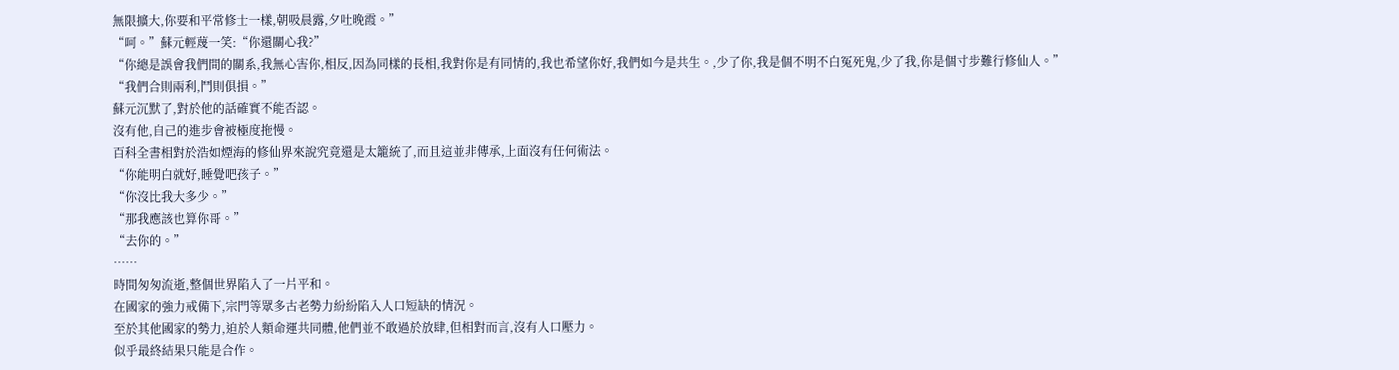無限擴大,你要和平常修士一樣,朝吸晨露,夕吐晚霞。”
“呵。”蘇元輕蔑一笑:“你還關心我?”
“你總是誤會我們間的關系,我無心害你,相反,因為同樣的長相,我對你是有同情的,我也希望你好,我們如今是共生。,少了你,我是個不明不白冤死鬼,少了我,你是個寸步難行修仙人。”
“我們合則兩利,鬥則俱損。”
蘇元沉默了,對於他的話確實不能否認。
沒有他,自己的進步會被極度拖慢。
百科全書相對於浩如煙海的修仙界來說究竟還是太籠統了,而且這並非傳承,上面沒有任何術法。
“你能明白就好,睡覺吧孩子。”
“你沒比我大多少。”
“那我應該也算你哥。”
“去你的。”
……
時間匆匆流逝,整個世界陷入了一片平和。
在國家的強力戒備下,宗門等眾多古老勢力紛紛陷入人口短缺的情況。
至於其他國家的勢力,迫於人類命運共同體,他們並不敢過於放肆,但相對而言,沒有人口壓力。
似乎最終結果只能是合作。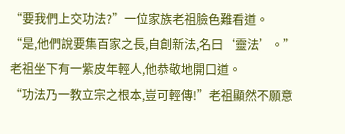“要我們上交功法?”一位家族老祖臉色難看道。
“是,他們說要集百家之長,自創新法,名曰‘靈法’。”老祖坐下有一紫皮年輕人,他恭敬地開口道。
“功法乃一教立宗之根本,豈可輕傳!”老祖顯然不願意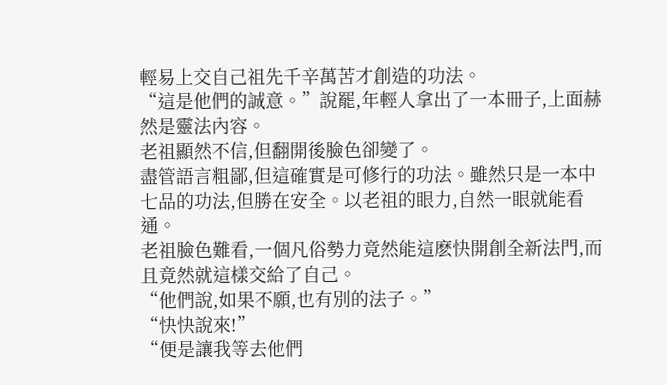輕易上交自己祖先千辛萬苦才創造的功法。
“這是他們的誠意。”說罷,年輕人拿出了一本冊子,上面赫然是靈法內容。
老祖顯然不信,但翻開後臉色卻變了。
盡管語言粗鄙,但這確實是可修行的功法。雖然只是一本中七品的功法,但勝在安全。以老祖的眼力,自然一眼就能看通。
老祖臉色難看,一個凡俗勢力竟然能這麽快開創全新法門,而且竟然就這樣交給了自己。
“他們說,如果不願,也有別的法子。”
“快快說來!”
“便是讓我等去他們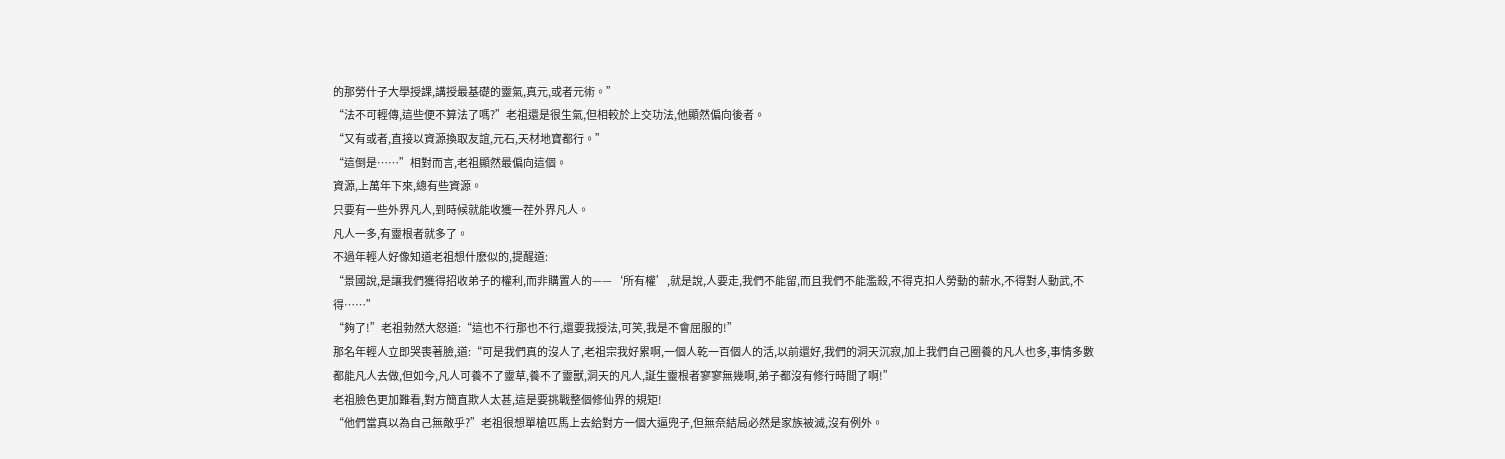的那勞什子大學授課,講授最基礎的靈氣,真元,或者元術。”
“法不可輕傳,這些便不算法了嗎?”老祖還是很生氣,但相較於上交功法,他顯然偏向後者。
“又有或者,直接以資源換取友誼,元石,天材地寶都行。”
“這倒是……”相對而言,老祖顯然最偏向這個。
資源,上萬年下來,總有些資源。
只要有一些外界凡人,到時候就能收獲一茬外界凡人。
凡人一多,有靈根者就多了。
不過年輕人好像知道老祖想什麽似的,提醒道:
“景國說,是讓我們獲得招收弟子的權利,而非購置人的——‘所有權’,就是說,人要走,我們不能留,而且我們不能濫殺,不得克扣人勞動的薪水,不得對人動武,不得……”
“夠了!”老祖勃然大怒道:“這也不行那也不行,還要我授法,可笑,我是不會屈服的!”
那名年輕人立即哭喪著臉,道:“可是我們真的沒人了,老祖宗我好累啊,一個人乾一百個人的活,以前還好,我們的洞天沉寂,加上我們自己圈養的凡人也多,事情多數都能凡人去做,但如今,凡人可養不了靈草,養不了靈獸,洞天的凡人,誕生靈根者寥寥無幾啊,弟子都沒有修行時間了啊!”
老祖臉色更加難看,對方簡直欺人太甚,這是要挑戰整個修仙界的規矩!
“他們當真以為自己無敵乎?”老祖很想單槍匹馬上去給對方一個大逼兜子,但無奈結局必然是家族被滅,沒有例外。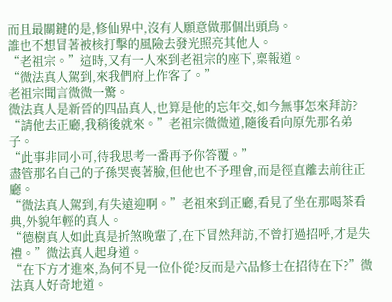而且最關鍵的是,修仙界中,沒有人願意做那個出頭鳥。
誰也不想冒著被核打擊的風險去發光照亮其他人。
“老祖宗。”這時,又有一人來到老祖宗的座下,稟報道。
“微法真人駕到,來我們府上作客了。”
老祖宗聞言微微一驚。
微法真人是新晉的四品真人,也算是他的忘年交,如今無事怎來拜訪?
“請他去正廳,我稍後就來。”老祖宗微微道,隨後看向原先那名弟子。
“此事非同小可,待我思考一番再予你答覆。”
盡管那名自己的子孫哭喪著臉,但他也不予理會,而是徑直離去前往正廳。
“微法真人駕到,有失遠迎啊。”老祖來到正廳,看見了坐在那喝茶看典,外貌年輕的真人。
“德樹真人如此真是折煞晚輩了,在下冒然拜訪,不曾打過招呼,才是失禮。”微法真人起身道。
“在下方才進來,為何不見一位仆從?反而是六品修士在招待在下?”微法真人好奇地道。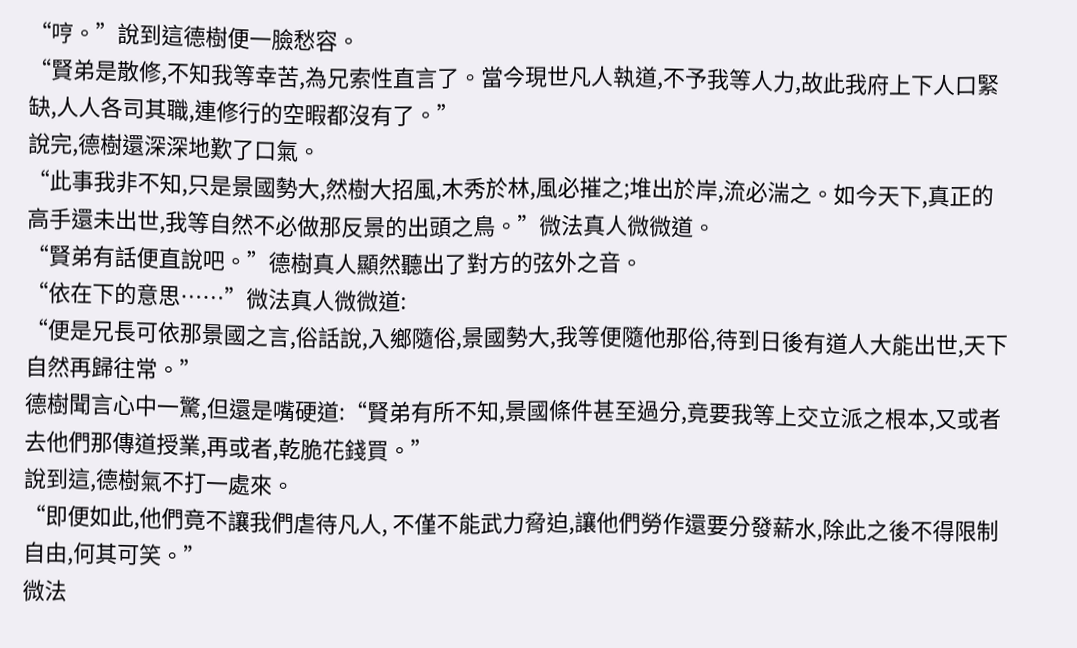“哼。”說到這德樹便一臉愁容。
“賢弟是散修,不知我等幸苦,為兄索性直言了。當今現世凡人執道,不予我等人力,故此我府上下人口緊缺,人人各司其職,連修行的空暇都沒有了。”
說完,德樹還深深地歎了口氣。
“此事我非不知,只是景國勢大,然樹大招風,木秀於林,風必摧之;堆出於岸,流必湍之。如今天下,真正的高手還未出世,我等自然不必做那反景的出頭之鳥。”微法真人微微道。
“賢弟有話便直說吧。”德樹真人顯然聽出了對方的弦外之音。
“依在下的意思……”微法真人微微道:
“便是兄長可依那景國之言,俗話說,入鄉隨俗,景國勢大,我等便隨他那俗,待到日後有道人大能出世,天下自然再歸往常。”
德樹聞言心中一驚,但還是嘴硬道:“賢弟有所不知,景國條件甚至過分,竟要我等上交立派之根本,又或者去他們那傳道授業,再或者,乾脆花錢買。”
說到這,德樹氣不打一處來。
“即便如此,他們竟不讓我們虐待凡人, 不僅不能武力脅迫,讓他們勞作還要分發薪水,除此之後不得限制自由,何其可笑。”
微法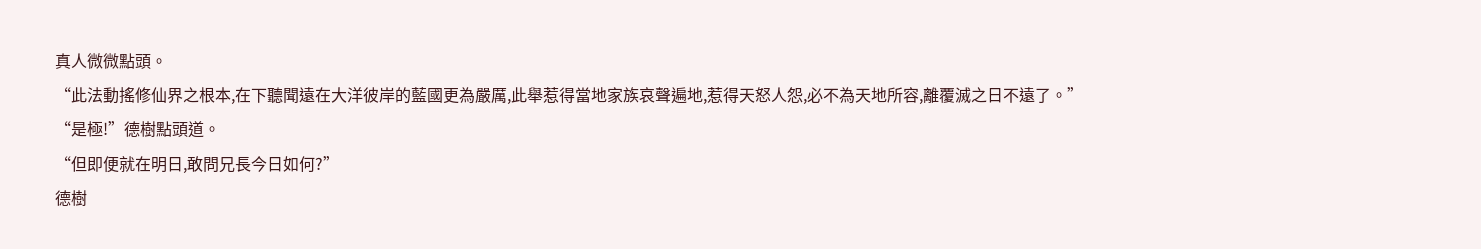真人微微點頭。
“此法動搖修仙界之根本,在下聽聞遠在大洋彼岸的藍國更為嚴厲,此舉惹得當地家族哀聲遍地,惹得天怒人怨,必不為天地所容,離覆滅之日不遠了。”
“是極!”德樹點頭道。
“但即便就在明日,敢問兄長今日如何?”
德樹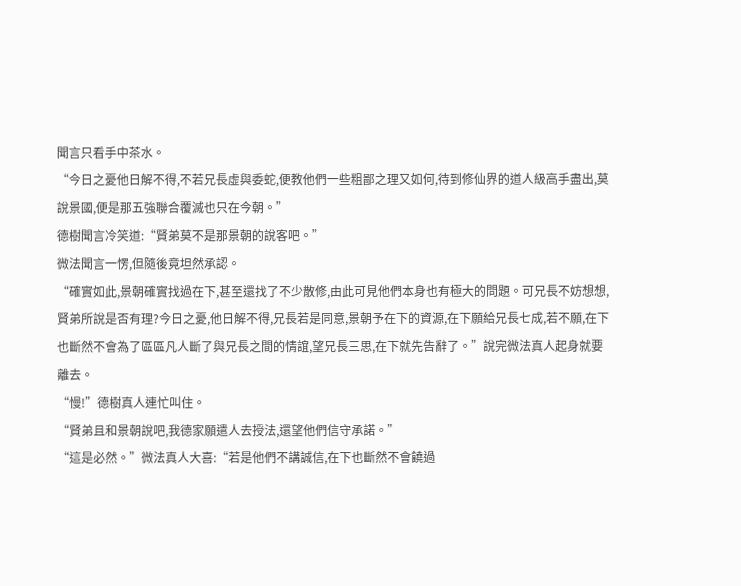聞言只看手中茶水。
“今日之憂他日解不得,不若兄長虛與委蛇,便教他們一些粗鄙之理又如何,待到修仙界的道人級高手盡出,莫說景國,便是那五強聯合覆滅也只在今朝。”
德樹聞言冷笑道:“賢弟莫不是那景朝的說客吧。”
微法聞言一愣,但隨後竟坦然承認。
“確實如此,景朝確實找過在下,甚至還找了不少散修,由此可見他們本身也有極大的問題。可兄長不妨想想,賢弟所說是否有理?今日之憂,他日解不得,兄長若是同意,景朝予在下的資源,在下願給兄長七成,若不願,在下也斷然不會為了區區凡人斷了與兄長之間的情誼,望兄長三思,在下就先告辭了。”說完微法真人起身就要離去。
“慢!”德樹真人連忙叫住。
“賢弟且和景朝說吧,我德家願遣人去授法,還望他們信守承諾。”
“這是必然。”微法真人大喜:“若是他們不講誠信,在下也斷然不會饒過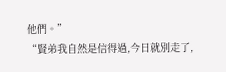他們。”
“賢弟我自然是信得過,今日就別走了,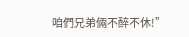咱們兄弟倆不醉不休!”